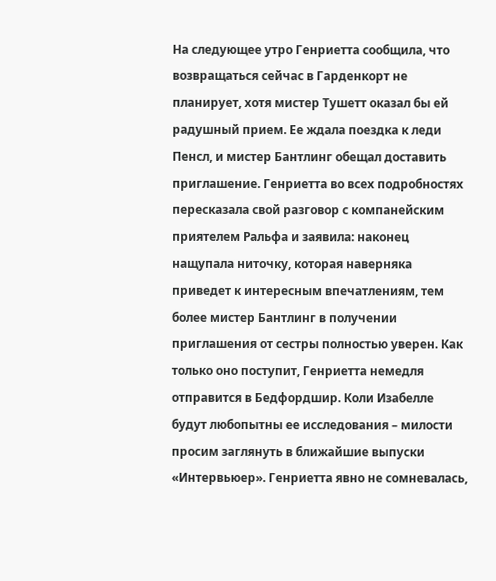На следующее утро Генриетта сообщила, что возвращаться сейчас в Гарденкорт не планирует, хотя мистер Тушетт оказал бы ей радушный прием. Ее ждала поездка к леди Пенсл, и мистер Бантлинг обещал доставить приглашение. Генриетта во всех подробностях пересказала свой разговор с компанейским приятелем Ральфа и заявила: наконец нащупала ниточку, которая наверняка приведет к интересным впечатлениям, тем более мистер Бантлинг в получении приглашения от сестры полностью уверен. Как только оно поступит, Генриетта немедля отправится в Бедфордшир. Коли Изабелле будут любопытны ее исследования – милости просим заглянуть в ближайшие выпуски «Интервьюер». Генриетта явно не сомневалась,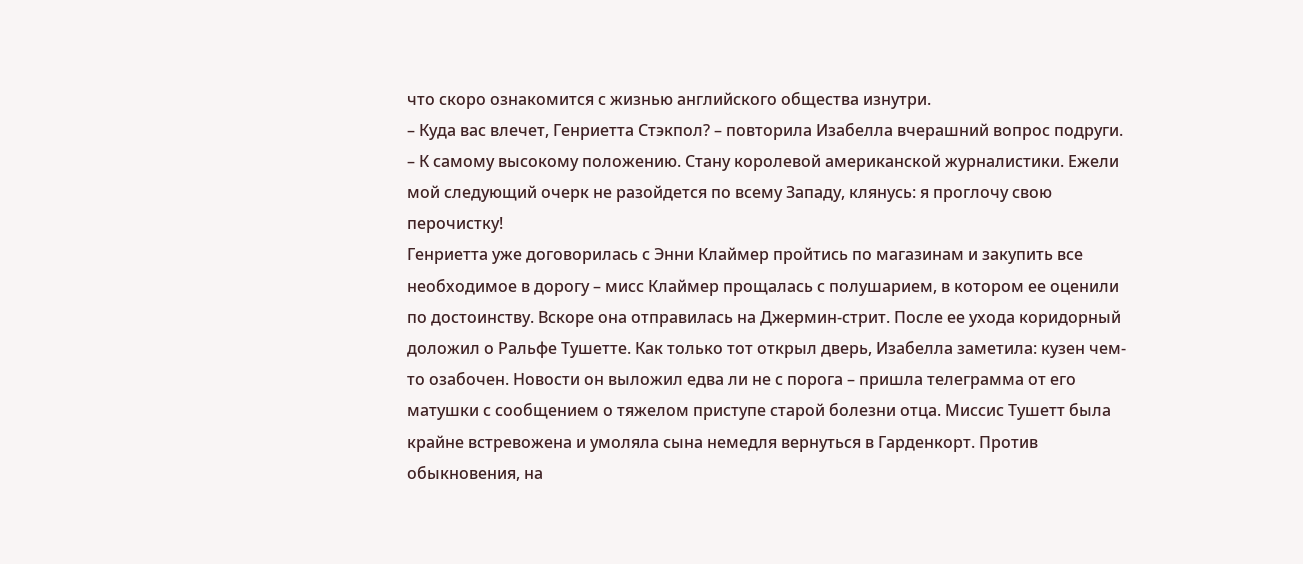что скоро ознакомится с жизнью английского общества изнутри.
– Куда вас влечет, Генриетта Стэкпол? – повторила Изабелла вчерашний вопрос подруги.
– К самому высокому положению. Стану королевой американской журналистики. Ежели мой следующий очерк не разойдется по всему Западу, клянусь: я проглочу свою перочистку!
Генриетта уже договорилась с Энни Клаймер пройтись по магазинам и закупить все необходимое в дорогу – мисс Клаймер прощалась с полушарием, в котором ее оценили по достоинству. Вскоре она отправилась на Джермин-стрит. После ее ухода коридорный доложил о Ральфе Тушетте. Как только тот открыл дверь, Изабелла заметила: кузен чем-то озабочен. Новости он выложил едва ли не с порога – пришла телеграмма от его матушки с сообщением о тяжелом приступе старой болезни отца. Миссис Тушетт была крайне встревожена и умоляла сына немедля вернуться в Гарденкорт. Против обыкновения, на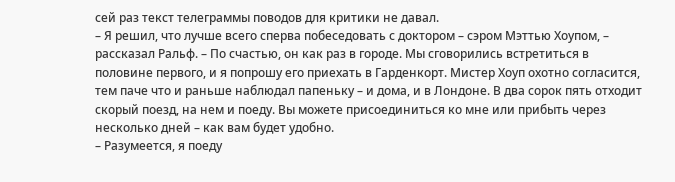сей раз текст телеграммы поводов для критики не давал.
– Я решил, что лучше всего сперва побеседовать с доктором – сэром Мэттью Хоупом, – рассказал Ральф. – По счастью, он как раз в городе. Мы сговорились встретиться в половине первого, и я попрошу его приехать в Гарденкорт. Мистер Хоуп охотно согласится, тем паче что и раньше наблюдал папеньку – и дома, и в Лондоне. В два сорок пять отходит скорый поезд, на нем и поеду. Вы можете присоединиться ко мне или прибыть через несколько дней – как вам будет удобно.
– Разумеется, я поеду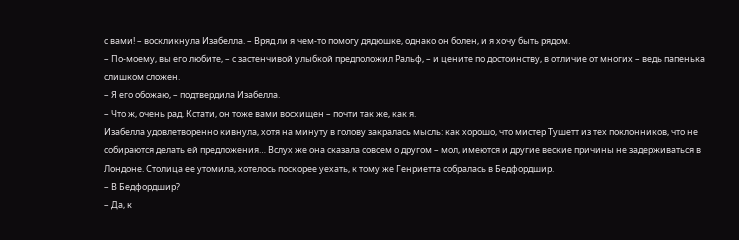с вами! – воскликнула Изабелла. – Вряд ли я чем-то помогу дядюшке, однако он болен, и я хочу быть рядом.
– По-моему, вы его любите, – с застенчивой улыбкой предположил Ральф, – и цените по достоинству, в отличие от многих – ведь папенька слишком сложен.
– Я его обожаю, – подтвердила Изабелла.
– Что ж, очень рад. Кстати, он тоже вами восхищен – почти так же, как я.
Изабелла удовлетворенно кивнула, хотя на минуту в голову закралась мысль: как хорошо, что мистер Тушетт из тех поклонников, что не собираются делать ей предложения… Вслух же она сказала совсем о другом – мол, имеются и другие веские причины не задерживаться в Лондоне. Столица ее утомила, хотелось поскорее уехать, к тому же Генриетта собралась в Бедфордшир.
– В Бедфордшир?
– Да, к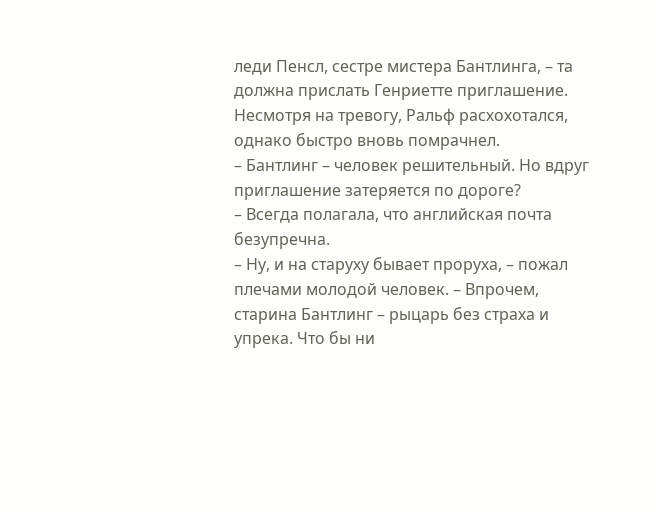леди Пенсл, сестре мистера Бантлинга, – та должна прислать Генриетте приглашение.
Несмотря на тревогу, Ральф расхохотался, однако быстро вновь помрачнел.
– Бантлинг – человек решительный. Но вдруг приглашение затеряется по дороге?
– Всегда полагала, что английская почта безупречна.
– Ну, и на старуху бывает проруха, – пожал плечами молодой человек. – Впрочем, старина Бантлинг – рыцарь без страха и упрека. Что бы ни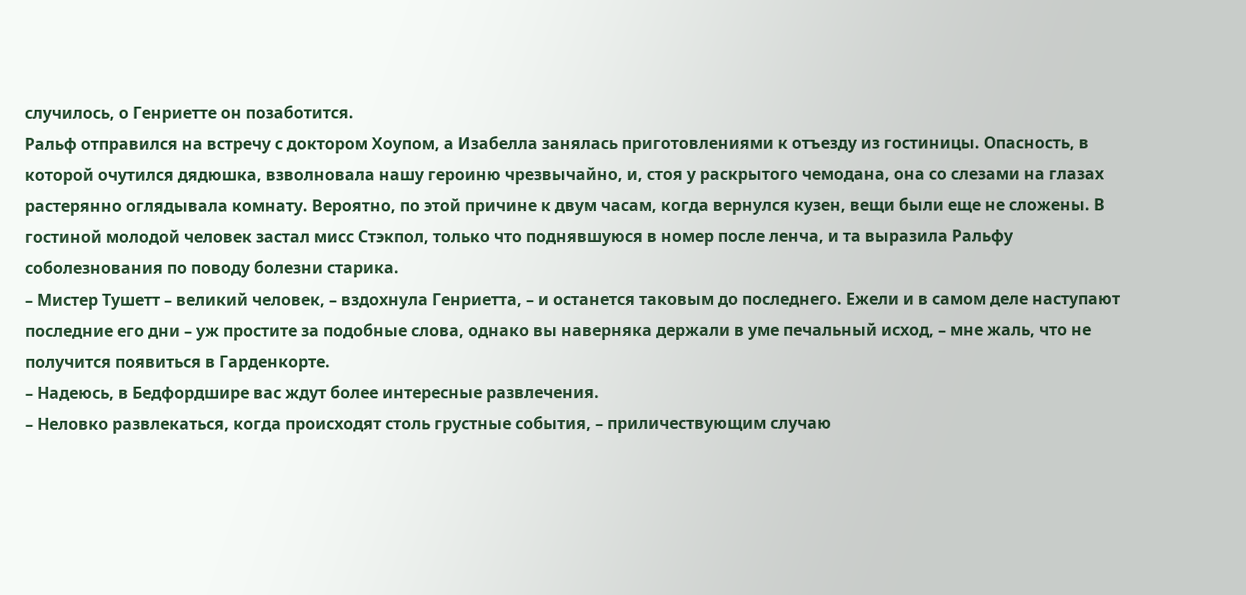случилось, о Генриетте он позаботится.
Ральф отправился на встречу с доктором Хоупом, а Изабелла занялась приготовлениями к отъезду из гостиницы. Опасность, в которой очутился дядюшка, взволновала нашу героиню чрезвычайно, и, стоя у раскрытого чемодана, она со слезами на глазах растерянно оглядывала комнату. Вероятно, по этой причине к двум часам, когда вернулся кузен, вещи были еще не сложены. В гостиной молодой человек застал мисс Стэкпол, только что поднявшуюся в номер после ленча, и та выразила Ральфу соболезнования по поводу болезни старика.
– Мистер Тушетт – великий человек, – вздохнула Генриетта, – и останется таковым до последнего. Ежели и в самом деле наступают последние его дни – уж простите за подобные слова, однако вы наверняка держали в уме печальный исход, – мне жаль, что не получится появиться в Гарденкорте.
– Надеюсь, в Бедфордшире вас ждут более интересные развлечения.
– Неловко развлекаться, когда происходят столь грустные события, – приличествующим случаю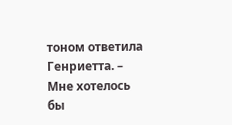тоном ответила Генриетта. – Мне хотелось бы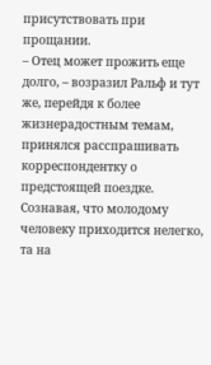присутствовать при прощании.
– Отец может прожить еще долго, – возразил Ральф и тут же, перейдя к более жизнерадостным темам, принялся расспрашивать корреспондентку о предстоящей поездке.
Сознавая, что молодому человеку приходится нелегко, та на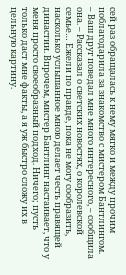сей раз обращалась к нему мягко и между прочим поблагодарила за знакомство с мистером Бантлингом.
– Ваш друг поведал мне много интересного, – сообщила она. – Рассказал о светских новостях, о королевской семье… Ежели по правде, пока не могу сообразить, насколько услышанное мною делает честь правящей династии. Впрочем, мистер Бантлинг настаивает, что у меня просто своеобразный подход. Ничего; пусть только даст мне факты, а я уж быстро сложу их в цельную картину.